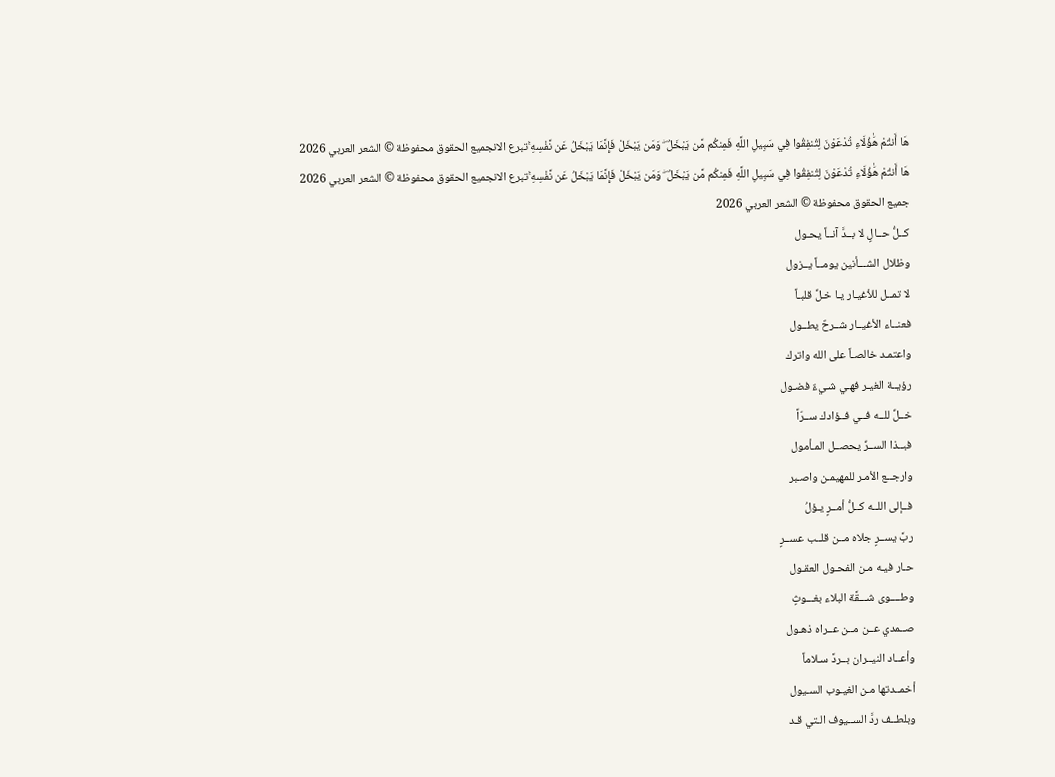هَا أَنتُمْ هَٰؤُلَاءِ تُدْعَوْنَ لِتُنفِقُوا فِي سَبِيلِ اللَّهِ فَمِنكُم مَّن يَبْخَلُ ۖ وَمَن يَبْخَلْ فَإِنَّمَا يَبْخَلُ عَن نَّفْسِهِ ۚتبرع الانجميع الحقوق محفوظة © الشعر العربي 2026
هَا أَنتُمْ هَٰؤُلَاءِ تُدْعَوْنَ لِتُنفِقُوا فِي سَبِيلِ اللَّهِ فَمِنكُم مَّن يَبْخَلُ ۖ وَمَن يَبْخَلْ فَإِنَّمَا يَبْخَلُ عَن نَّفْسِهِ ۚتبرع الانجميع الحقوق محفوظة © الشعر العربي 2026
جميع الحقوق محفوظة © الشعر العربي 2026
كــلُّ حــالٍ لا بــدَّ آنــاً يحـول
وظلال الشـــأنين يومــاً يــزول
لا تمــل للأغيـار يـا خـلِّ قلبـاً
فعنــاء الأغيــار شــرحٌ يطــول
واعتمـد خالصـاً على الله واترك
رؤيــة الغيـر فهـي شـيءٌ فضـول
خــلِّ للــه فــي فــؤادك ســرّاً
فبــذا الســرِّ يحصــل المـأمول
وارجــع الأمـر للمهيمـن واصـبر
فــإلى اللــه كــلُّ أمــرٍ يـؤلُ
ربَّ يســرٍ جلاه مــن قلــب عســرٍ
حـار فيـه مـن الفحـول العقـول
وطــــوى شـــقَّة البلاء بغـــوثٍ
صــمدي عــن مــن عــراه ذهـول
وأعــاد النيــران بــردً سـلاماً
أخمــدتها مـن الغيـوب السـيول
وبلطــف ردَّ الســيوف الـتي قـد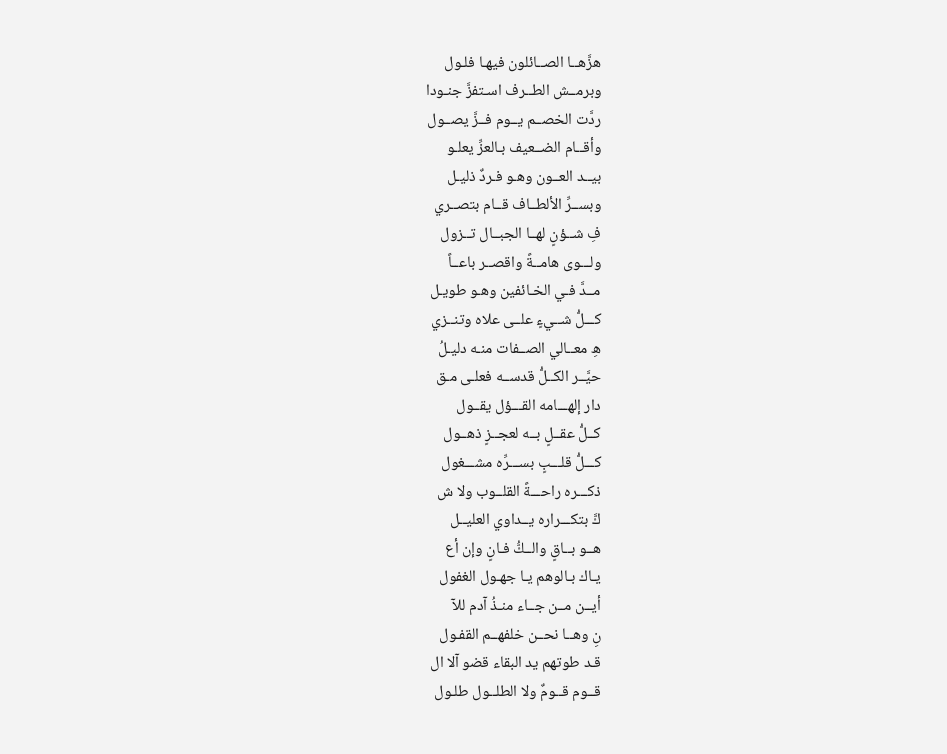هزَّهــا الصــائلون فيهـا فلـول
وبرمــش الطــرف اسـتفزَّ جنـودا
ردَّت الخصــم يــوم فــزَّ يصــول
وأقــام الضــعيف بـالعزِّ يعلـو
بيــد العــون وهـو فـردٌ ذليـل
وبســرِّ الألطــاف قــام بتصــري
فِ شــؤنٍ لهــا الجبــال تــزول
ولـــوى هامــةً واقصــر باعــاً
مــدَّ فـي الخـائفين وهـو طويـل
كـــلُّ شــيءٍ علــى علاه وتنــزي
هِ معــالي الصــفات منـه دليـلُ
حيَّــر الكــلُّ قدســه فعلـى مـق
دار إلهـــامه القـــؤل يقــول
كــلُّ عقــلٍ بــه لعجــزٍ ذهــول
كـــلُّ قلـــبٍ بســـرِّه مشـــغول
ذكـــره راحـــةً القلــوب ولا ش
كَّ بتكـــراره يــداوي العليــل
هــو بــاقٍ والــكُّ فـانٍ وإن أع
يـاك بـالوهم يـا جهـول الغفول
أيــن مــن جــاء منـذُ آدم للآ
نِ وهــا نحــن خلفهــم القفـول
قـد طوتهم يد البقاء قضو آلا ال
قــوم قــومٌ ولا الطلــول طلـول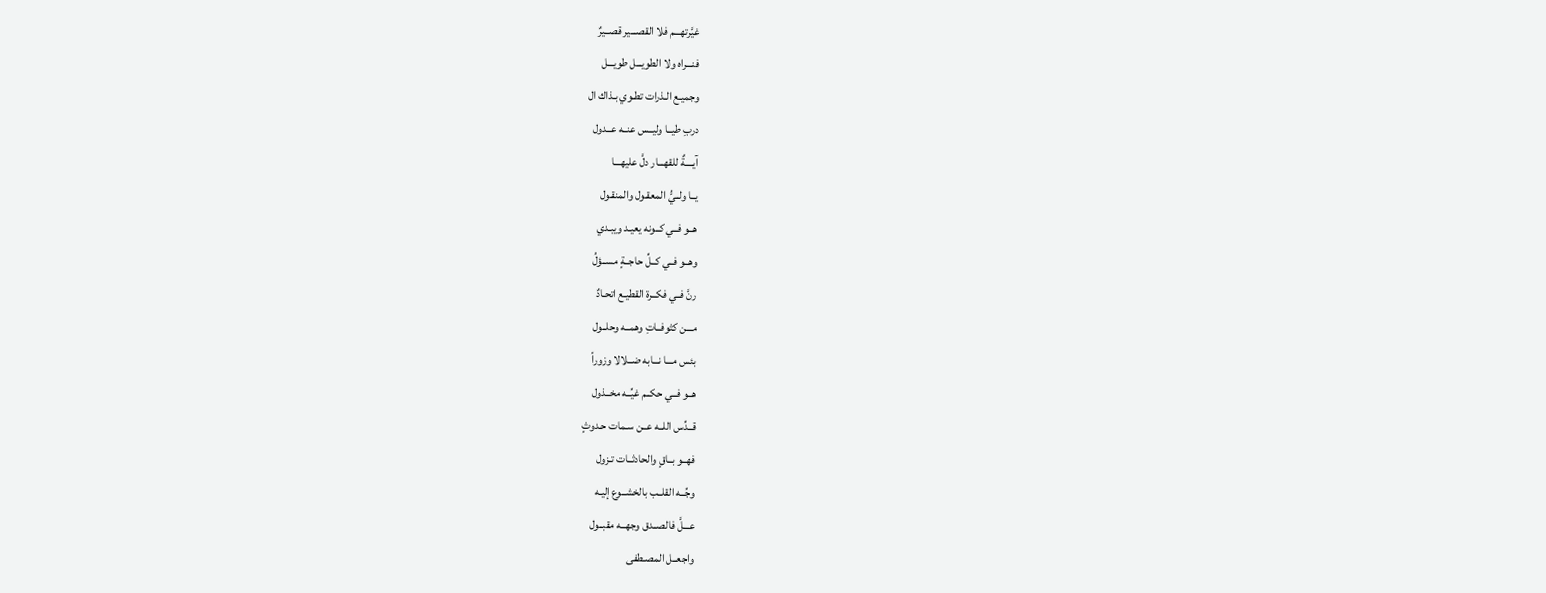غيَّرتهـــم فلا القصـــير قصــيرٌ
فنـــراه ولا الطويـــل طويـــل
وجميـع الـذرات تطـوي بـذاك ال
دربِ طيــا وليــس عنــه عــدول
آيــــةٌ للقهـــار دلَّ عليهـــا
يــا ولــيُّ المعقـول والمنقـول
هــو فــي كــونه يعيـد ويبـدي
وهــو فــي كــلِّ حاجــةٍ مســؤلُ
رنَّ فــي فكــرة القطيـع اتحـادٌ
مـــن كثوفــاتِ وهمــه وحلــول
بئس مـــا نـــابه ضــلالا وزوراً
هــو فــي حكــم غيِّــه مخــذول
قــدِّس اللــه عــن سـمات حـدوثٍ
فهــو بــاقٍ والحادثــات تـزول
وجِّــه القلــب بالخشــوع إليـه
عـــلَّ فالصــدق وجهــه مقبــول
واجعــل المصـطفى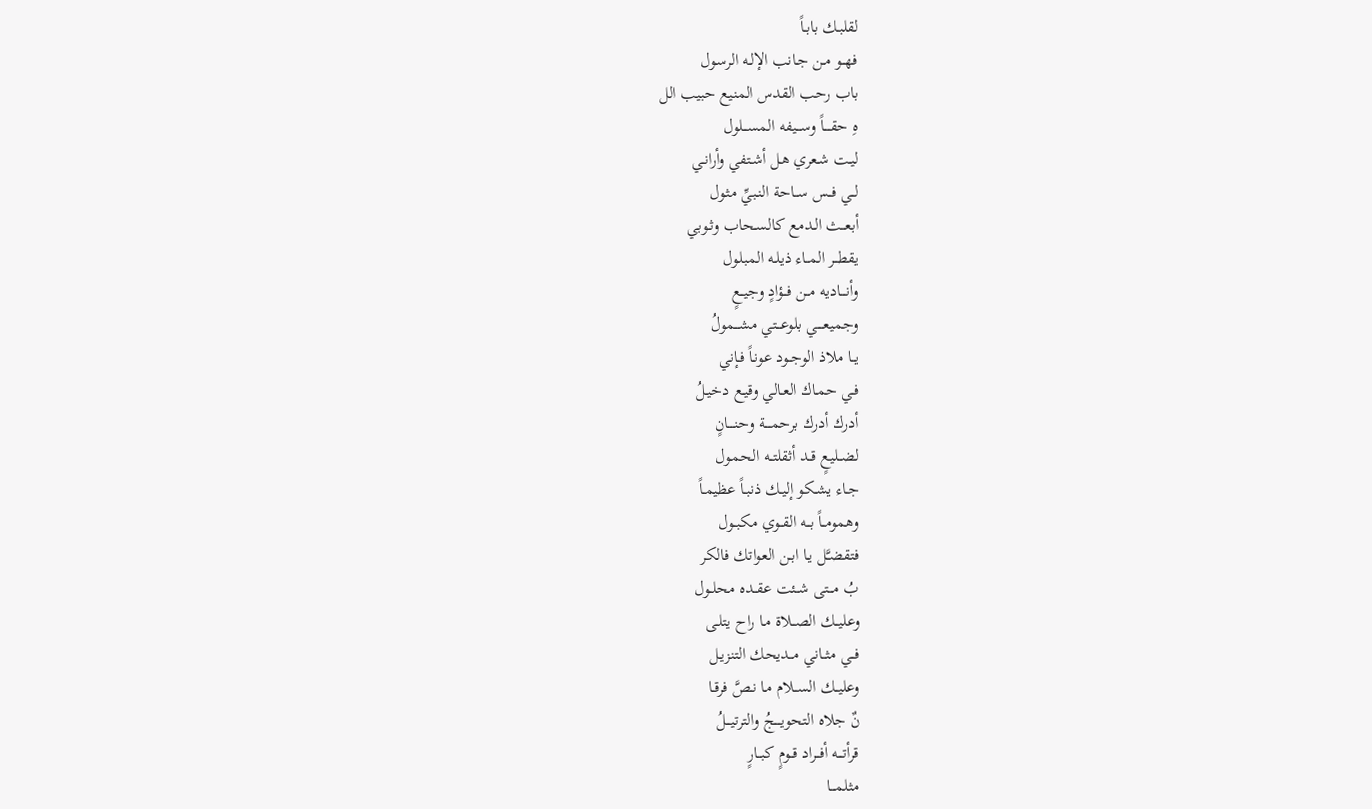لقلبـك بابـاً
فهــو مـن جـانب الإلـه الرسـول
باب رحب القدس المنيع حبيب الل
هِ حقــــاً وســـيفه المســـلول
ليـت شـعري هـل أشـتفي وأرانـي
لــي فــس ســاحة النـبيِّ مثـول
أبعــث الـدمع كالسـحاب وثـوبي
يقطــر المــاء ذيلـه المبلـول
وأنـــاديه مــن فــؤادٍ وجيــعٍ
وجميعــــي بلوعـــتي مشـــمولُ
يــا ملاذ الوجــود عونـاً فـإني
فـي حمـاك العـالي وقيـع دخيـلُ
أدرك أدرك برحمــــة وحنــــانٍ
لضــليعٍ قــد أثقلتــه الحمـول
جـاء يشـكو إليـك ذنبـاً عظيمـاً
وهمومــاً بــه القــوي مكبــول
فتقضـَّل يـا ابـن العواتك فالكر
بُ مـــتى شــئت عقــده محلــول
وعليــك الصــلاة مـا راح يتلـى
فــي مثــاني مــديحك التنزيـل
وعليــك الســلام مـا نـصَّ فرقـا
نٌ جلاه التحويــــجُ والترتيـــلُ
قرأتـــه أفــراد قــومٍ كبــارٍ
مثلمـــا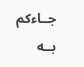جــاءكم بــه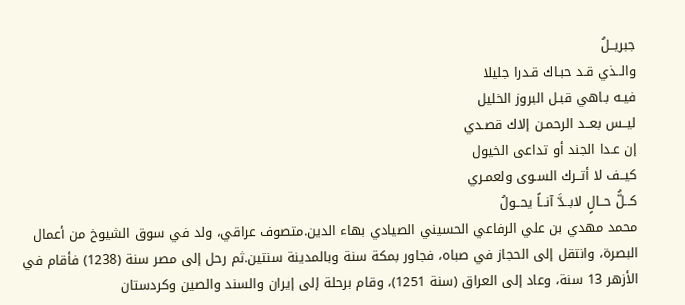جبريــلُ
والــذي قـد حبـاك قـدرا جليلا
فيـه بـاهي قبـل البروز الخليل
ليــس بعــد الرحمـن إلاك قصـدي
إن عـدا الجند أو تداعى الخيول
كيــف لا أتــرك السـوى ولعمـري
كــلُّ حــالٍ لابــدَّ آنــاً يحــولُ
محمد مهدي بن علي الرفاعي الحسيني الصيادي بهاء الدين.متصوف عراقي، ولد في سوق الشيوخ من أعمال البصرة، وانتقل إلى الحجاز في صباه، فجاور بمكة سنة وبالمدينة سنتين.ثم رحل إلى مصر سنة (1238) فأقام في الأزهر 13 سنة، وعاد إلى العراق (سنة 1251)، وقام برحلة إلى إيران والسند والصين وكردستان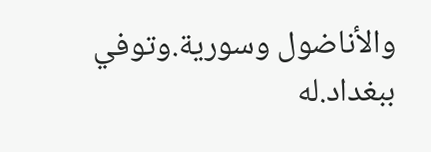والأناضول وسورية.وتوفي ببغداد.له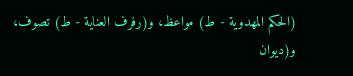(الحكم المهدوية - ط) مواعظ، و(رفرف العناية - ط) تصوف، و(ديوان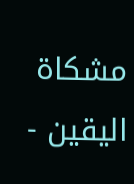مشكاة اليقين -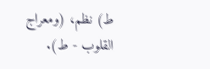ط) نظم، (ومعراج القلوب - ط).